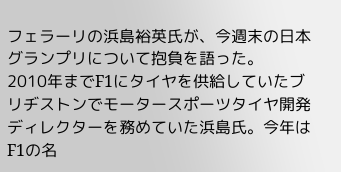フェラーリの浜島裕英氏が、今週末の日本グランプリについて抱負を語った。
2010年までF1にタイヤを供給していたブリヂストンでモータースポーツタイヤ開発ディレクターを務めていた浜島氏。今年はF1の名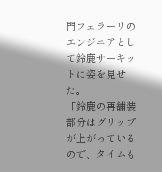門フェラーリのエンジニアとして鈴鹿サーキットに姿を見せた。
「鈴鹿の再舗装部分はグリップが上がっているので、タイムも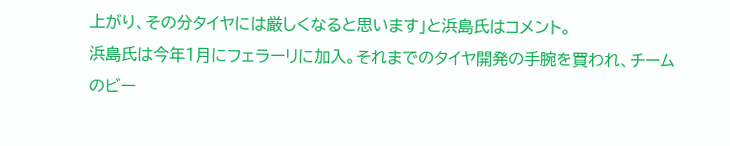上がり、その分タイヤには厳しくなると思います」と浜島氏はコメント。
浜島氏は今年1月にフェラーリに加入。それまでのタイヤ開発の手腕を買われ、チームのビー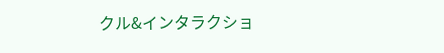クル&インタラクショ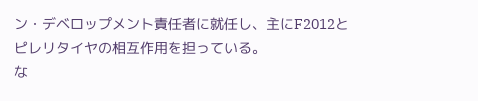ン・デベロップメント責任者に就任し、主にF2012とピレリタイヤの相互作用を担っている。
な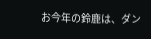お今年の鈴鹿は、ダン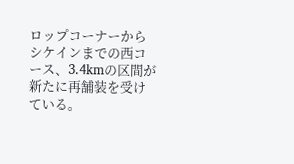ロップコーナーからシケインまでの西コース、3.4kmの区間が新たに再舗装を受けている。